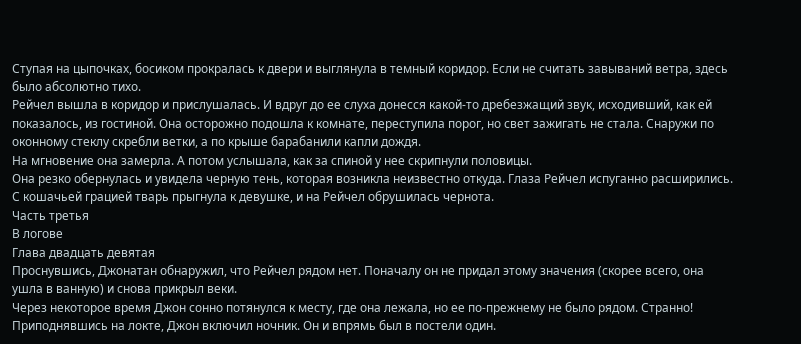Ступая на цыпочках, босиком прокралась к двери и выглянула в темный коридор. Если не считать завываний ветра, здесь было абсолютно тихо.
Рейчел вышла в коридор и прислушалась. И вдруг до ее слуха донесся какой-то дребезжащий звук, исходивший, как ей показалось, из гостиной. Она осторожно подошла к комнате, переступила порог, но свет зажигать не стала. Снаружи по оконному стеклу скребли ветки, а по крыше барабанили капли дождя.
На мгновение она замерла. А потом услышала, как за спиной у нее скрипнули половицы.
Она резко обернулась и увидела черную тень, которая возникла неизвестно откуда. Глаза Рейчел испуганно расширились.
С кошачьей грацией тварь прыгнула к девушке, и на Рейчел обрушилась чернота.
Часть третья
В логове
Глава двадцать девятая
Проснувшись, Джонатан обнаружил, что Рейчел рядом нет. Поначалу он не придал этому значения (скорее всего, она ушла в ванную) и снова прикрыл веки.
Через некоторое время Джон сонно потянулся к месту, где она лежала, но ее по-прежнему не было рядом. Странно! Приподнявшись на локте, Джон включил ночник. Он и впрямь был в постели один.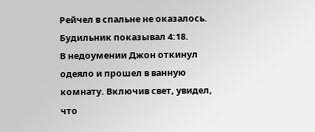Рейчел в спальне не оказалось. Будильник показывал 4:18.
В недоумении Джон откинул одеяло и прошел в ванную комнату. Включив свет, увидел, что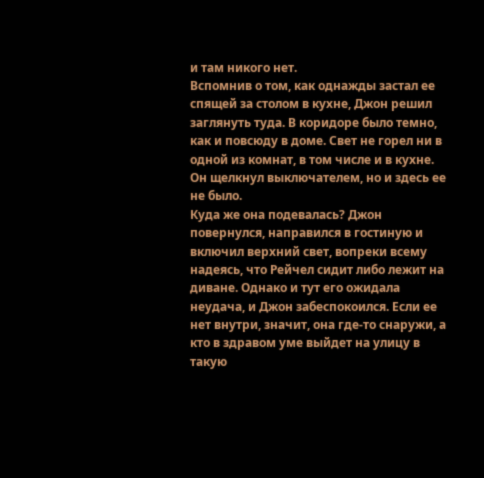и там никого нет.
Вспомнив о том, как однажды застал ее спящей за столом в кухне, Джон решил заглянуть туда. В коридоре было темно, как и повсюду в доме. Свет не горел ни в одной из комнат, в том числе и в кухне. Он щелкнул выключателем, но и здесь ее не было.
Куда же она подевалась? Джон повернулся, направился в гостиную и включил верхний свет, вопреки всему надеясь, что Рейчел сидит либо лежит на диване. Однако и тут его ожидала неудача, и Джон забеспокоился. Если ее нет внутри, значит, она где-то снаружи, а кто в здравом уме выйдет на улицу в такую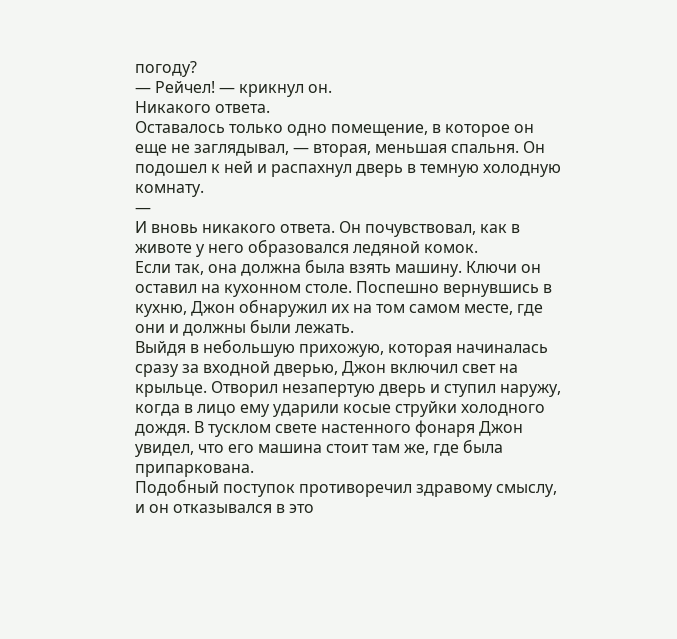погоду?
— Рейчел! — крикнул он.
Никакого ответа.
Оставалось только одно помещение, в которое он еще не заглядывал, — вторая, меньшая спальня. Он подошел к ней и распахнул дверь в темную холодную комнату.
—
И вновь никакого ответа. Он почувствовал, как в животе у него образовался ледяной комок.
Если так, она должна была взять машину. Ключи он оставил на кухонном столе. Поспешно вернувшись в кухню, Джон обнаружил их на том самом месте, где они и должны были лежать.
Выйдя в небольшую прихожую, которая начиналась сразу за входной дверью, Джон включил свет на крыльце. Отворил незапертую дверь и ступил наружу, когда в лицо ему ударили косые струйки холодного дождя. В тусклом свете настенного фонаря Джон увидел, что его машина стоит там же, где была припаркована.
Подобный поступок противоречил здравому смыслу, и он отказывался в это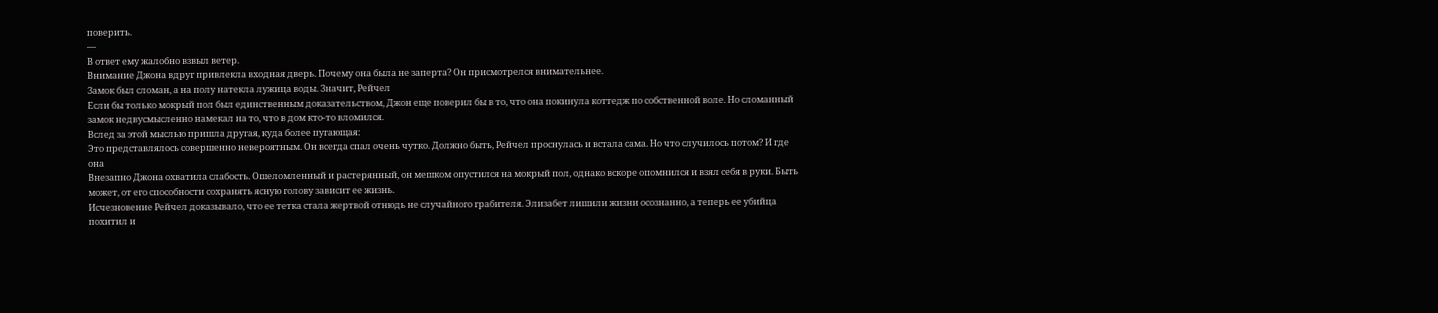поверить.
—
В ответ ему жалобно взвыл ветер.
Внимание Джона вдруг привлекла входная дверь. Почему она была не заперта? Он присмотрелся внимательнее.
Замок был сломан, а на полу натекла лужица воды. Значит, Рейчел
Если бы только мокрый пол был единственным доказательством, Джон еще поверил бы в то, что она покинула коттедж по собственной воле. Но сломанный замок недвусмысленно намекал на то, что в дом кто-то вломился.
Вслед за этой мыслью пришла другая, куда более пугающая:
Это представлялось совершенно невероятным. Он всегда спал очень чутко. Должно быть, Рейчел проснулась и встала сама. Но что случилось потом? И где она
Внезапно Джона охватила слабость. Ошеломленный и растерянный, он мешком опустился на мокрый пол, однако вскоре опомнился и взял себя в руки. Быть может, от его способности сохранять ясную голову зависит ее жизнь.
Исчезновение Рейчел доказывало, что ее тетка стала жертвой отнюдь не случайного грабителя. Элизабет лишили жизни осознанно, а теперь ее убийца похитил и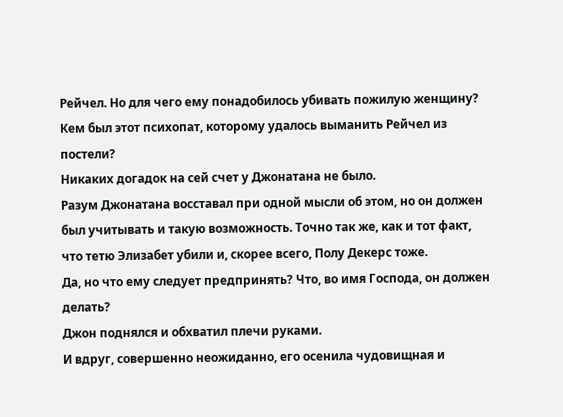Рейчел. Но для чего ему понадобилось убивать пожилую женщину? Кем был этот психопат, которому удалось выманить Рейчел из постели?
Никаких догадок на сей счет у Джонатана не было.
Разум Джонатана восставал при одной мысли об этом, но он должен был учитывать и такую возможность. Точно так же, как и тот факт, что тетю Элизабет убили и, скорее всего, Полу Декерс тоже.
Да, но что ему следует предпринять? Что, во имя Господа, он должен делать?
Джон поднялся и обхватил плечи руками.
И вдруг, совершенно неожиданно, его осенила чудовищная и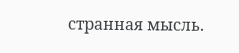странная мысль.